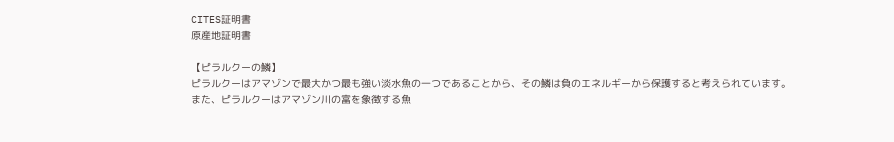CITES証明書
原産地証明書

【ピラルクーの鱗】
ピラルクーはアマゾンで最大かつ最も強い淡水魚の一つであることから、その鱗は負のエネルギーから保護すると考えられています。
また、ピラルクーはアマゾン川の富を象徴する魚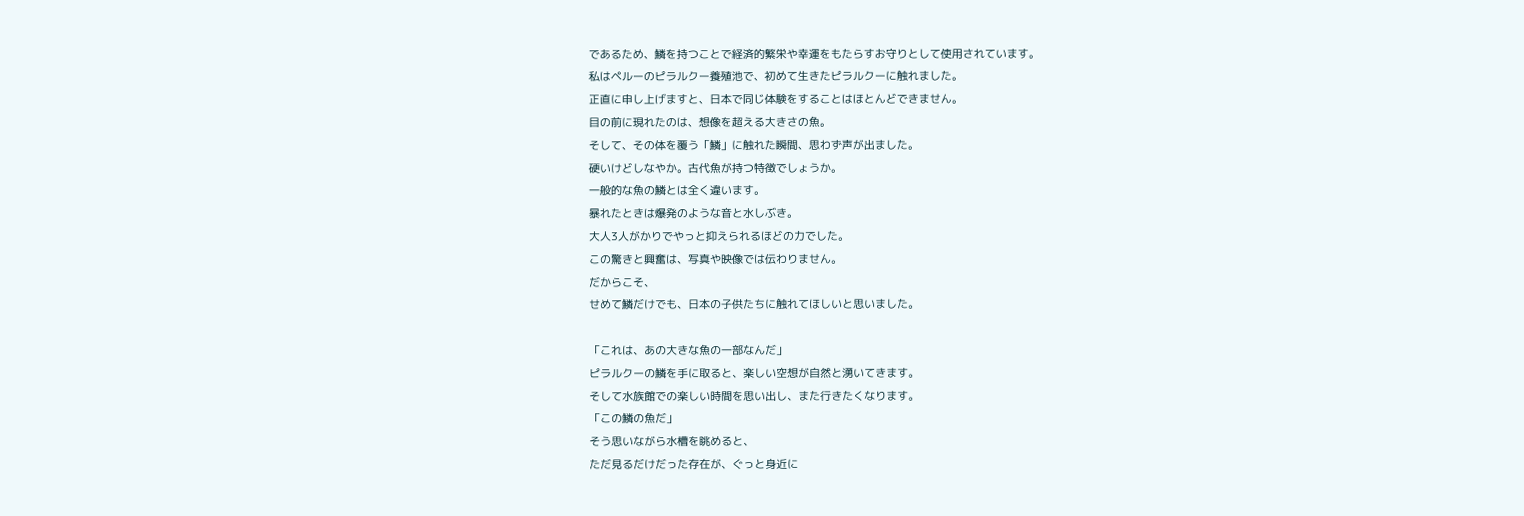であるため、鱗を持つことで経済的繁栄や幸運をもたらすお守りとして使用されています。
私はペルーのピラルクー養殖池で、初めて生きたピラルクーに触れました。
正直に申し上げますと、日本で同じ体験をすることはほとんどできません。
目の前に現れたのは、想像を超える大きさの魚。
そして、その体を覆う「鱗」に触れた瞬間、思わず声が出ました。
硬いけどしなやか。古代魚が持つ特徴でしょうか。
一般的な魚の鱗とは全く違います。
暴れたときは爆発のような音と水しぶき。
大人3人がかりでやっと抑えられるほどの力でした。
この驚きと興奮は、写真や映像では伝わりません。
だからこそ、
せめて鱗だけでも、日本の子供たちに触れてほしいと思いました。

「これは、あの大きな魚の一部なんだ」
ピラルクーの鱗を手に取ると、楽しい空想が自然と湧いてきます。
そして水族館での楽しい時間を思い出し、また行きたくなります。
「この鱗の魚だ」
そう思いながら水槽を眺めると、
ただ見るだけだった存在が、ぐっと身近に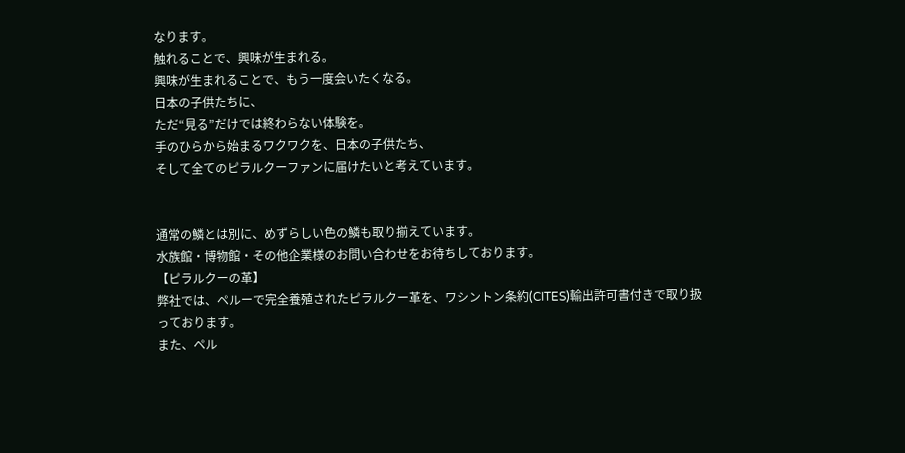なります。
触れることで、興味が生まれる。
興味が生まれることで、もう一度会いたくなる。
日本の子供たちに、
ただ“見る”だけでは終わらない体験を。
手のひらから始まるワクワクを、日本の子供たち、
そして全てのピラルクーファンに届けたいと考えています。


通常の鱗とは別に、めずらしい色の鱗も取り揃えています。
水族館・博物館・その他企業様のお問い合わせをお待ちしております。
【ピラルクーの革】
弊社では、ペルーで完全養殖されたピラルクー革を、ワシントン条約(CITES)輸出許可書付きで取り扱っております。
また、ペル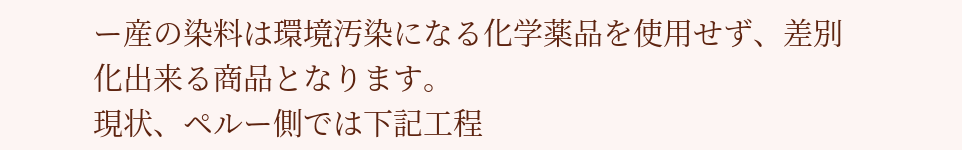ー産の染料は環境汚染になる化学薬品を使用せず、差別化出来る商品となります。
現状、ペルー側では下記工程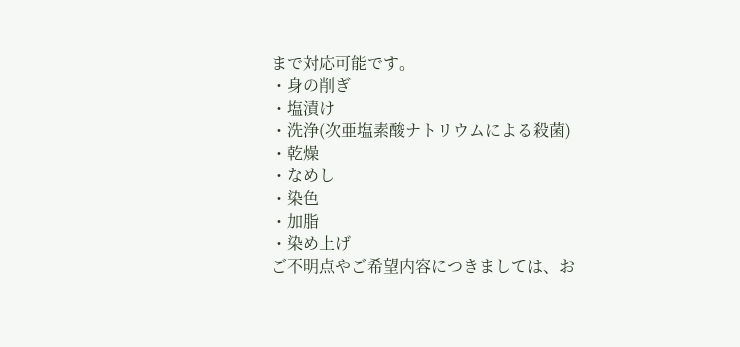まで対応可能です。
・身の削ぎ
・塩漬け
・洗浄(次亜塩素酸ナトリウムによる殺菌)
・乾燥
・なめし
・染色
・加脂
・染め上げ
ご不明点やご希望内容につきましては、お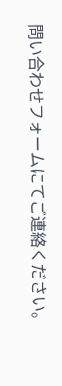問い合わせフォームにてご連絡ください。